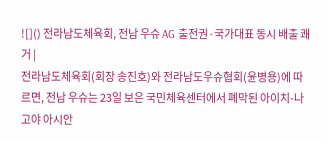![]() 전라남도체육회, 전남 우슈 AG 출전권·국가대표 동시 배출 쾌거 |
전라남도체육회(회장 송진호)와 전라남도우슈협회(윤병용)에 따르면, 전남 우슈는 23일 보은 국민체육센터에서 폐막된 아이치-나고야 아시안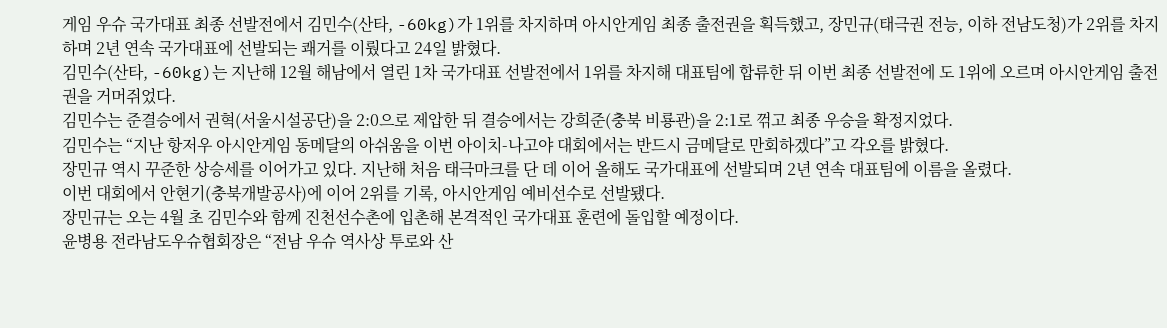게임 우슈 국가대표 최종 선발전에서 김민수(산타, -60kg)가 1위를 차지하며 아시안게임 최종 출전권을 획득했고, 장민규(태극권 전능, 이하 전남도청)가 2위를 차지하며 2년 연속 국가대표에 선발되는 쾌거를 이뤘다고 24일 밝혔다.
김민수(산타, -60kg)는 지난해 12월 해남에서 열린 1차 국가대표 선발전에서 1위를 차지해 대표팀에 합류한 뒤 이번 최종 선발전에 도 1위에 오르며 아시안게임 출전권을 거머쥐었다.
김민수는 준결승에서 권혁(서울시설공단)을 2:0으로 제압한 뒤 결승에서는 강희준(충북 비룡관)을 2:1로 꺾고 최종 우승을 확정지었다.
김민수는 “지난 항저우 아시안게임 동메달의 아쉬움을 이번 아이치-나고야 대회에서는 반드시 금메달로 만회하겠다”고 각오를 밝혔다.
장민규 역시 꾸준한 상승세를 이어가고 있다. 지난해 처음 태극마크를 단 데 이어 올해도 국가대표에 선발되며 2년 연속 대표팀에 이름을 올렸다.
이번 대회에서 안현기(충북개발공사)에 이어 2위를 기록, 아시안게임 예비선수로 선발됐다.
장민규는 오는 4월 초 김민수와 함께 진천선수촌에 입촌해 본격적인 국가대표 훈련에 돌입할 예정이다.
윤병용 전라남도우슈협회장은 “전남 우슈 역사상 투로와 산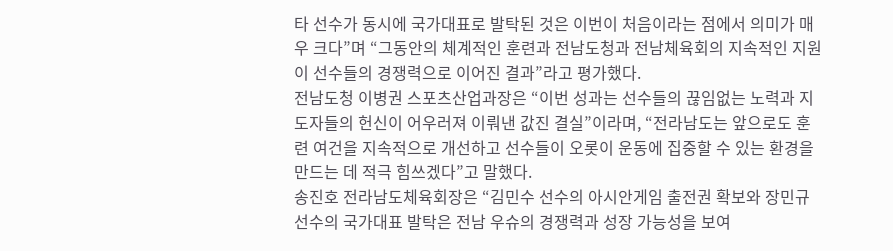타 선수가 동시에 국가대표로 발탁된 것은 이번이 처음이라는 점에서 의미가 매우 크다”며 “그동안의 체계적인 훈련과 전남도청과 전남체육회의 지속적인 지원이 선수들의 경쟁력으로 이어진 결과”라고 평가했다.
전남도청 이병권 스포츠산업과장은 “이번 성과는 선수들의 끊임없는 노력과 지도자들의 헌신이 어우러져 이뤄낸 값진 결실”이라며, “전라남도는 앞으로도 훈련 여건을 지속적으로 개선하고 선수들이 오롯이 운동에 집중할 수 있는 환경을 만드는 데 적극 힘쓰겠다”고 말했다.
송진호 전라남도체육회장은 “김민수 선수의 아시안게임 출전권 확보와 장민규 선수의 국가대표 발탁은 전남 우슈의 경쟁력과 성장 가능성을 보여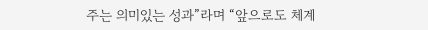주는 의미있는 성과”라며 “앞으로도 체계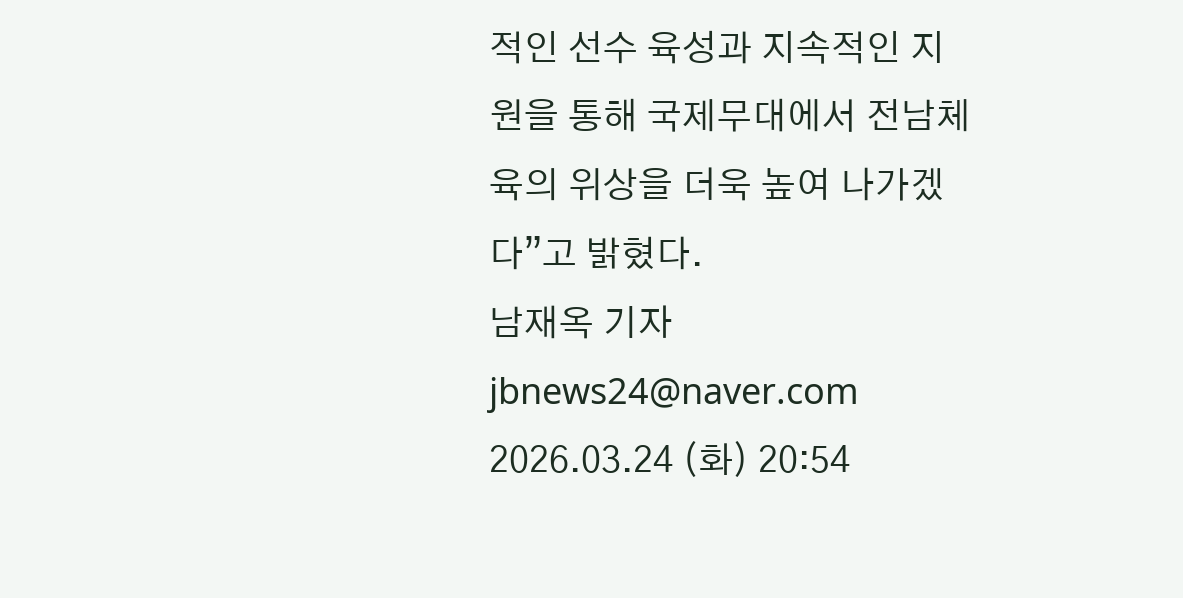적인 선수 육성과 지속적인 지원을 통해 국제무대에서 전남체육의 위상을 더욱 높여 나가겠다”고 밝혔다.
남재옥 기자 jbnews24@naver.com
2026.03.24 (화) 20:54